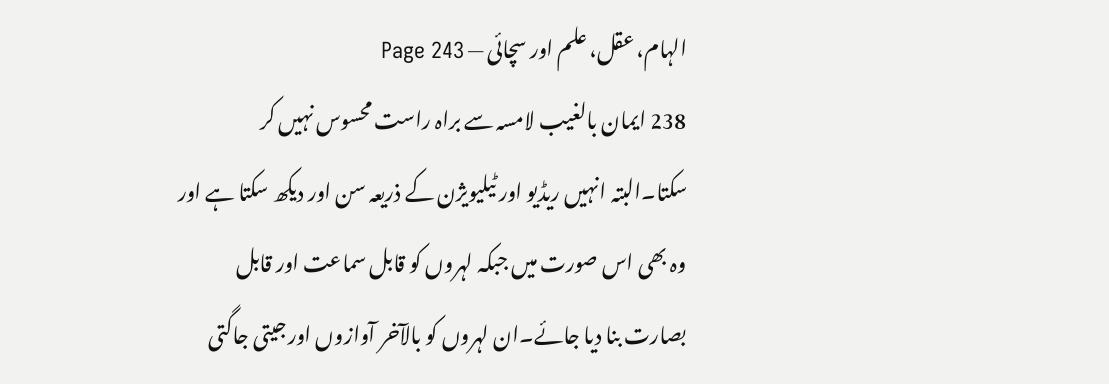الہام، عقل، علم اور سچائی — Page 243
238 ایمان بالغيب لامسہ سے براہ راست محسوس نہیں کر سکتا۔البتہ انہیں ریڈیو اور ٹیلیویژن کے ذریعہ سن اور دیکھ سکتا ہے اور وہ بھی اس صورت میں جبکہ لہروں کو قابل سماعت اور قابل بصارت بنا دیا جائے۔ان لہروں کو بالآخر آوازوں اور جیتی جاگتی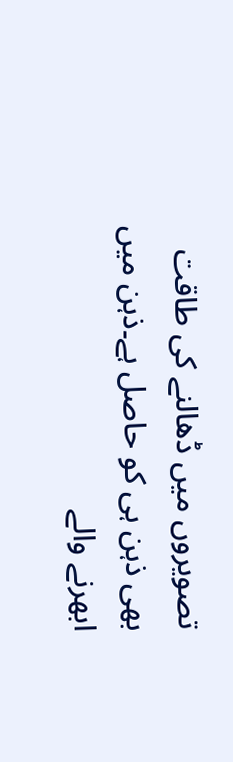تصویروں میں ڈھالنے کی طاقت بھی ذہن ہی کو حاصل ہے۔ذہن میں ابھرنے والے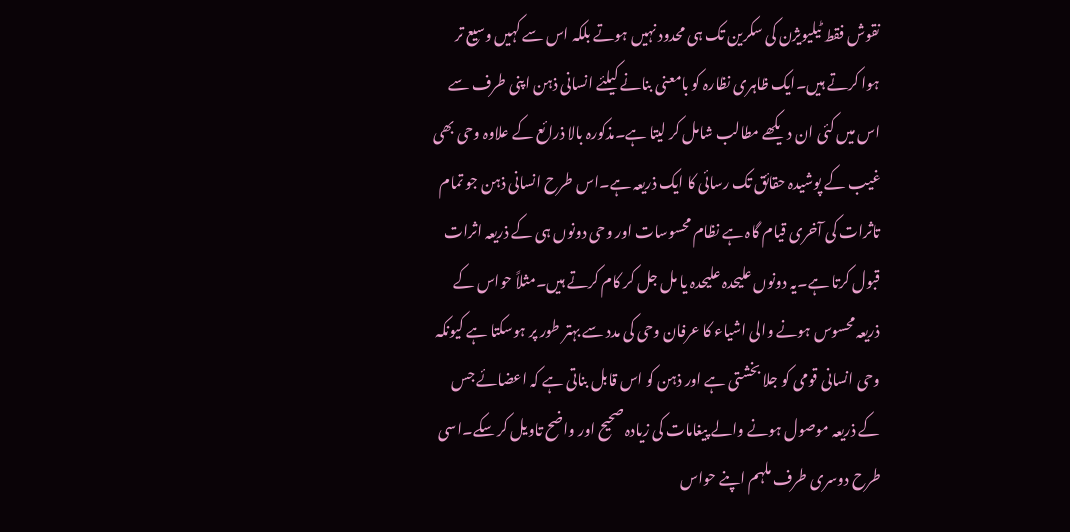نقوش فقط ٹیلیویژن کی سکرین تک ہی محدود نہیں ہوتے بلکہ اس سے کہیں وسیع تر ہوا کرتے ہیں۔ایک ظاہری نظارہ کو بامعنی بنانے کیلئے انسانی ذہن اپنی طرف سے اس میں کئی ان دیکھے مطالب شامل کر لیتا ہے۔مذکورہ بالا ذرائع کے علاوہ وحی بھی غیب کے پوشیدہ حقائق تک رسائی کا ایک ذریعہ ہے۔اس طرح انسانی ذہن جو تمام تاثرات کی آخری قیام گاہ ہے نظام محسوسات اور وحی دونوں ہی کے ذریعہ اثرات قبول کرتا ہے۔یہ دونوں علیحدہ علیحدہ یا مل جل کر کام کرتے ہیں۔مثلاً حواس کے ذریعہ محسوس ہونے والی اشیاء کا عرفان وحی کی مدد سے بہتر طور پر ہوسکتا ہے کیونکہ وحی انسانی قومی کو جلا بخشتی ہے اور ذہن کو اس قابل بناتی ہے کہ اعضائے جس کے ذریعہ موصول ہونے والے پیغامات کی زیادہ صحیح اور واضح تاویل کر سکے۔اسی طرح دوسری طرف ملہم اپنے حواس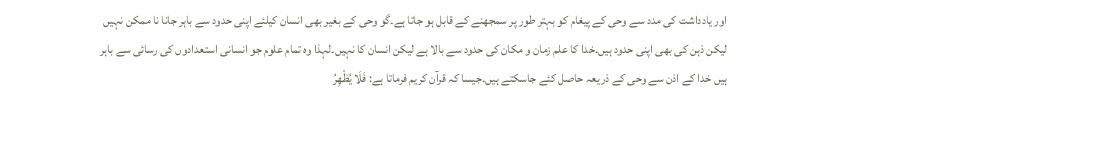اور یادداشت کی مدد سے وحی کے پیغام کو بہتر طور پر سمجھنے کے قابل ہو جاتا ہے۔گو وحی کے بغیر بھی انسان کیلئے اپنی حدود سے باہر جانا نا ممکن نہیں لیکن ذہن کی بھی اپنی حدود ہیں۔خدا کا علم زمان و مکان کی حدود سے بالا ہے لیکن انسان کا نہیں۔لہذا وہ تمام علوم جو انسانی استعدادوں کی رسائی سے باہر ہیں خدا کے اذن سے وحی کے ذریعہ حاصل کئے جاسکتے ہیں۔جیسا کہ قرآن کریم فرماتا ہے: فَلَا يُظْهِرُ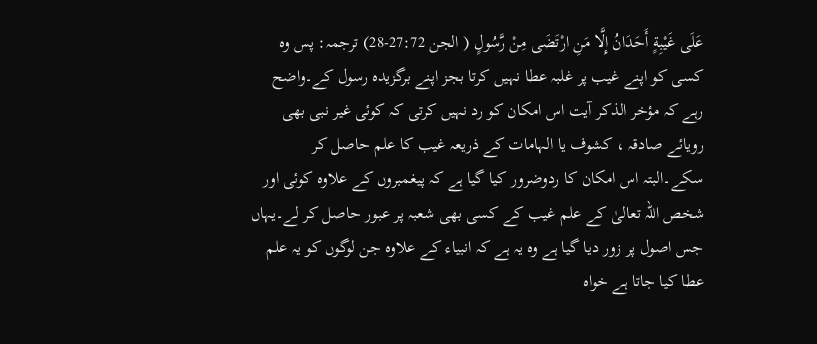عَلَى غَيْبِةٍ أَحَدَانُ إِلَّا مَنِ ارْتَضَى مِنْ رَّسُولٍ ( الجن 27:72-28) ترجمہ: پس وہ کسی کو اپنے غیب پر غلبہ عطا نہیں کرتا بجز اپنے برگزیدہ رسول کے۔واضح رہے کہ مؤخر الذکر آیت اس امکان کو رد نہیں کرتی کہ کوئی غیر نبی بھی رویائے صادقہ ، کشوف یا الہامات کے ذریعہ غیب کا علم حاصل کر سکے۔البتہ اس امکان کا ردوضرور کیا گیا ہے کہ پیغمبروں کے علاوہ کوئی اور شخص اللہ تعالیٰ کے علم غیب کے کسی بھی شعبہ پر عبور حاصل کر لے۔یہاں جس اصول پر زور دیا گیا ہے وہ یہ ہے کہ انبیاء کے علاوہ جن لوگوں کو یہ علم عطا کیا جاتا ہے خواہ